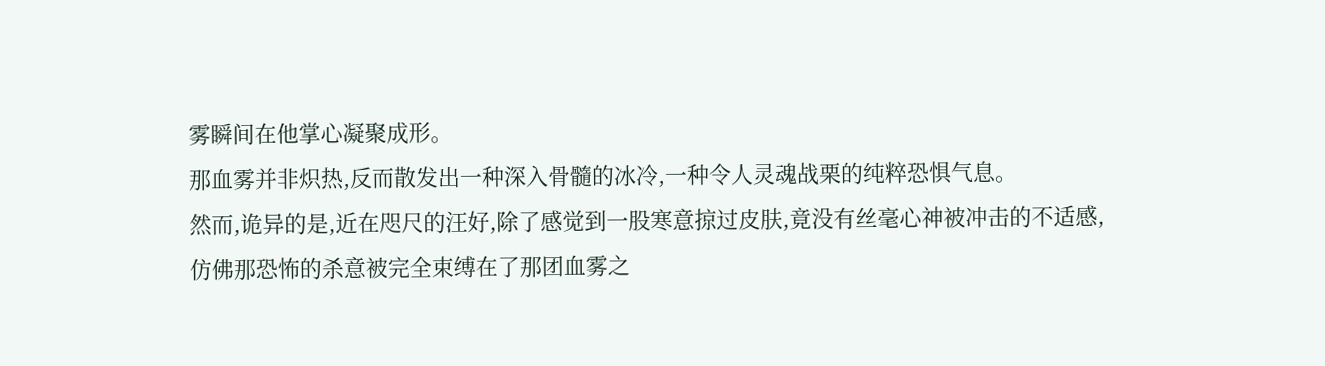雾瞬间在他掌心凝聚成形。
那血雾并非炽热,反而散发出一种深入骨髓的冰冷,一种令人灵魂战栗的纯粹恐惧气息。
然而,诡异的是,近在咫尺的汪好,除了感觉到一股寒意掠过皮肤,竟没有丝毫心神被冲击的不适感,仿佛那恐怖的杀意被完全束缚在了那团血雾之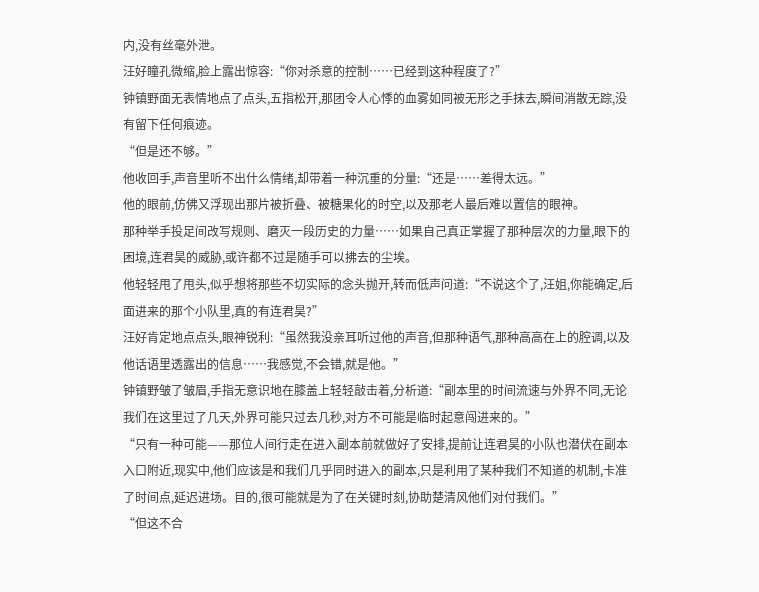内,没有丝毫外泄。
汪好瞳孔微缩,脸上露出惊容:“你对杀意的控制……已经到这种程度了?”
钟镇野面无表情地点了点头,五指松开,那团令人心悸的血雾如同被无形之手抹去,瞬间消散无踪,没有留下任何痕迹。
“但是还不够。”
他收回手,声音里听不出什么情绪,却带着一种沉重的分量:“还是……差得太远。”
他的眼前,仿佛又浮现出那片被折叠、被糖果化的时空,以及那老人最后难以置信的眼神。
那种举手投足间改写规则、磨灭一段历史的力量……如果自己真正掌握了那种层次的力量,眼下的困境,连君昊的威胁,或许都不过是随手可以拂去的尘埃。
他轻轻甩了甩头,似乎想将那些不切实际的念头抛开,转而低声问道:“不说这个了,汪姐,你能确定,后面进来的那个小队里,真的有连君昊?”
汪好肯定地点点头,眼神锐利:“虽然我没亲耳听过他的声音,但那种语气,那种高高在上的腔调,以及他话语里透露出的信息……我感觉,不会错,就是他。”
钟镇野皱了皱眉,手指无意识地在膝盖上轻轻敲击着,分析道:“副本里的时间流速与外界不同,无论我们在这里过了几天,外界可能只过去几秒,对方不可能是临时起意闯进来的。”
“只有一种可能——那位人间行走在进入副本前就做好了安排,提前让连君昊的小队也潜伏在副本入口附近,现实中,他们应该是和我们几乎同时进入的副本,只是利用了某种我们不知道的机制,卡准了时间点,延迟进场。目的,很可能就是为了在关键时刻,协助楚清风他们对付我们。”
“但这不合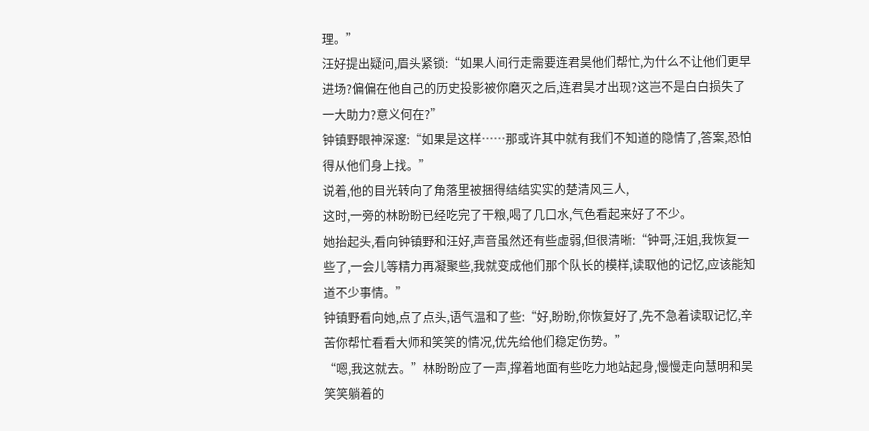理。”
汪好提出疑问,眉头紧锁:“如果人间行走需要连君昊他们帮忙,为什么不让他们更早进场?偏偏在他自己的历史投影被你磨灭之后,连君昊才出现?这岂不是白白损失了一大助力?意义何在?”
钟镇野眼神深邃:“如果是这样……那或许其中就有我们不知道的隐情了,答案,恐怕得从他们身上找。”
说着,他的目光转向了角落里被捆得结结实实的楚清风三人,
这时,一旁的林盼盼已经吃完了干粮,喝了几口水,气色看起来好了不少。
她抬起头,看向钟镇野和汪好,声音虽然还有些虚弱,但很清晰:“钟哥,汪姐,我恢复一些了,一会儿等精力再凝聚些,我就变成他们那个队长的模样,读取他的记忆,应该能知道不少事情。”
钟镇野看向她,点了点头,语气温和了些:“好,盼盼,你恢复好了,先不急着读取记忆,辛苦你帮忙看看大师和笑笑的情况,优先给他们稳定伤势。”
“嗯,我这就去。”林盼盼应了一声,撑着地面有些吃力地站起身,慢慢走向慧明和吴笑笑躺着的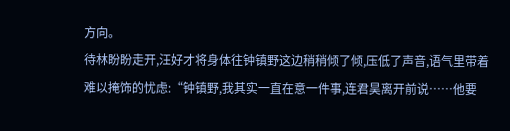方向。
待林盼盼走开,汪好才将身体往钟镇野这边稍稍倾了倾,压低了声音,语气里带着难以掩饰的忧虑:“钟镇野,我其实一直在意一件事,连君昊离开前说……他要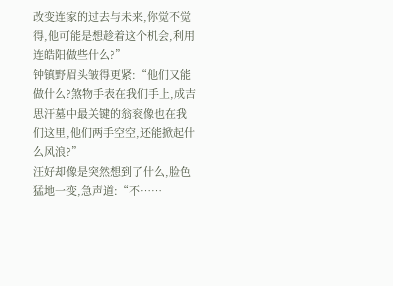改变连家的过去与未来,你觉不觉得,他可能是想趁着这个机会,利用连皓阳做些什么?”
钟镇野眉头皱得更紧:“他们又能做什么?煞物手表在我们手上,成吉思汗墓中最关键的翁衮像也在我们这里,他们两手空空,还能掀起什么风浪?”
汪好却像是突然想到了什么,脸色猛地一变,急声道:“不……